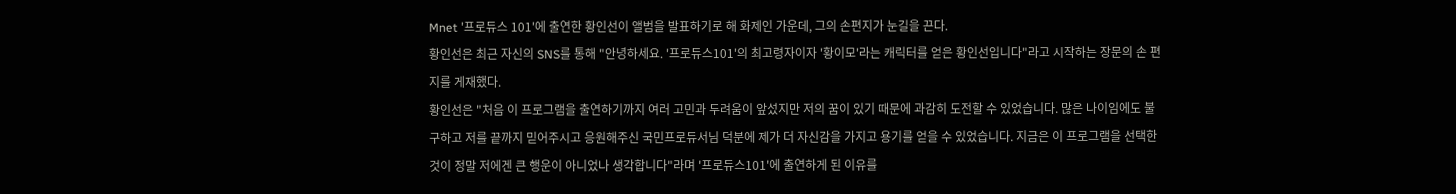Mnet '프로듀스 101'에 출연한 황인선이 앨범을 발표하기로 해 화제인 가운데, 그의 손편지가 눈길을 끈다.
황인선은 최근 자신의 SNS를 통해 "안녕하세요. '프로듀스101'의 최고령자이자 '황이모'라는 캐릭터를 얻은 황인선입니다"라고 시작하는 장문의 손 편지를 게재했다.
황인선은 "처음 이 프로그램을 출연하기까지 여러 고민과 두려움이 앞섰지만 저의 꿈이 있기 때문에 과감히 도전할 수 있었습니다. 많은 나이임에도 불구하고 저를 끝까지 믿어주시고 응원해주신 국민프로듀서님 덕분에 제가 더 자신감을 가지고 용기를 얻을 수 있었습니다. 지금은 이 프로그램을 선택한 것이 정말 저에겐 큰 행운이 아니었나 생각합니다"라며 '프로듀스101'에 출연하게 된 이유를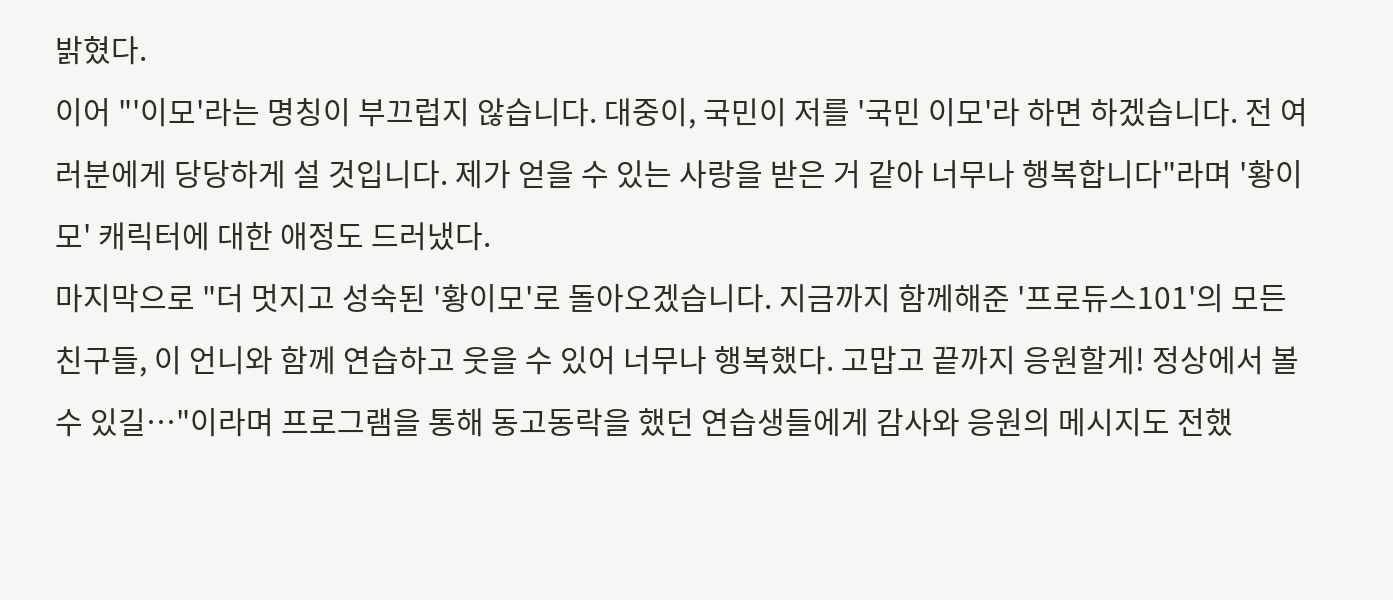밝혔다.
이어 "'이모'라는 명칭이 부끄럽지 않습니다. 대중이, 국민이 저를 '국민 이모'라 하면 하겠습니다. 전 여러분에게 당당하게 설 것입니다. 제가 얻을 수 있는 사랑을 받은 거 같아 너무나 행복합니다"라며 '황이모' 캐릭터에 대한 애정도 드러냈다.
마지막으로 "더 멋지고 성숙된 '황이모'로 돌아오겠습니다. 지금까지 함께해준 '프로듀스101'의 모든 친구들, 이 언니와 함께 연습하고 웃을 수 있어 너무나 행복했다. 고맙고 끝까지 응원할게! 정상에서 볼 수 있길…"이라며 프로그램을 통해 동고동락을 했던 연습생들에게 감사와 응원의 메시지도 전했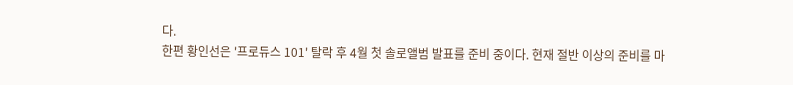다.
한편 황인선은 '프로듀스 101' 탈락 후 4월 첫 솔로앨범 발표를 준비 중이다. 현재 절반 이상의 준비를 마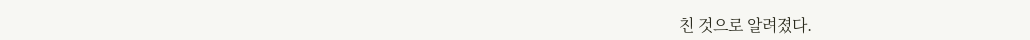친 것으로 알려졌다.